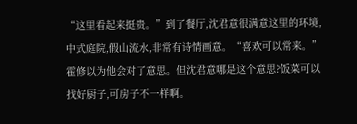“这里看起来挺贵。”到了餐厅,沈君意很满意这里的环境,中式庭院,假山流水,非常有诗情画意。“喜欢可以常来。”霍修以为他会对了意思。但沈君意哪是这个意思?饭菜可以找好厨子,可房子不一样啊。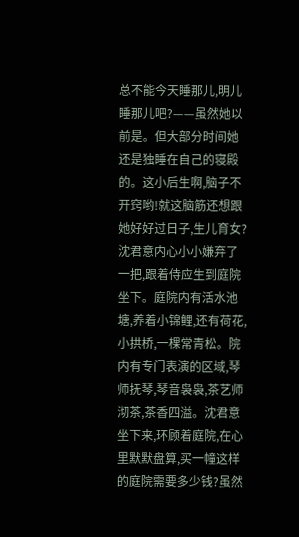总不能今天睡那儿,明儿睡那儿吧?——虽然她以前是。但大部分时间她还是独睡在自己的寝殿的。这小后生啊,脑子不开窍哟!就这脑筋还想跟她好好过日子,生儿育女?沈君意内心小小嫌弃了一把,跟着侍应生到庭院坐下。庭院内有活水池塘,养着小锦鲤,还有荷花,小拱桥,一棵常青松。院内有专门表演的区域,琴师抚琴,琴音袅袅,茶艺师沏茶,茶香四溢。沈君意坐下来,环顾着庭院,在心里默默盘算,买一幢这样的庭院需要多少钱?虽然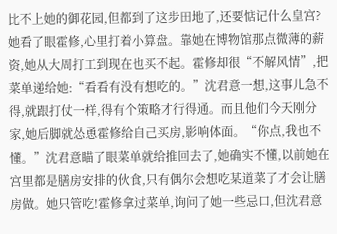比不上她的御花园,但都到了这步田地了,还要惦记什么皇宫?她看了眼霍修,心里打着小算盘。靠她在博物馆那点微薄的薪资,她从大周打工到现在也买不起。霍修却很“不解风情”,把菜单递给她:“看看有没有想吃的。”沈君意一想,这事儿急不得,就跟打仗一样,得有个策略才行得通。而且他们今天刚分家,她后脚就怂恿霍修给自己买房,影响体面。“你点,我也不懂。”沈君意瞄了眼菜单就给推回去了,她确实不懂,以前她在宫里都是膳房安排的伙食,只有偶尔会想吃某道菜了才会让膳房做。她只管吃!霍修拿过菜单,询问了她一些忌口,但沈君意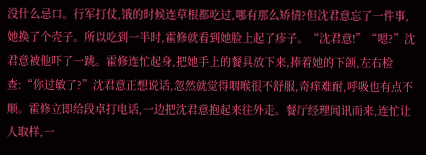没什么忌口。行军打仗,饿的时候连草根都吃过,哪有那么矫情?但沈君意忘了一件事,她换了个壳子。所以吃到一半时,霍修就看到她脸上起了疹子。“沈君意!”“嗯?”沈君意被他吓了一跳。霍修连忙起身,把她手上的餐具放下来,捧着她的下颌,左右检查:“你过敏了?”沈君意正想说话,忽然就觉得咽喉很不舒服,奇痒难耐,呼吸也有点不顺。霍修立即给段卓打电话,一边把沈君意抱起来往外走。餐厅经理闻讯而来,连忙让人取样,一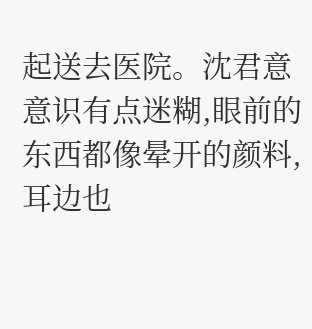起送去医院。沈君意意识有点迷糊,眼前的东西都像晕开的颜料,耳边也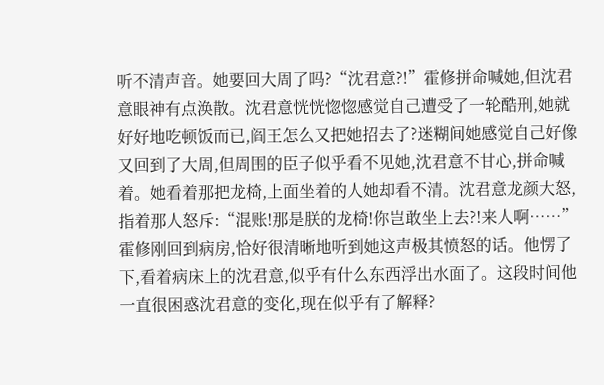听不清声音。她要回大周了吗?“沈君意?!”霍修拼命喊她,但沈君意眼神有点涣散。沈君意恍恍惚惚感觉自己遭受了一轮酷刑,她就好好地吃顿饭而已,阎王怎么又把她招去了?迷糊间她感觉自己好像又回到了大周,但周围的臣子似乎看不见她,沈君意不甘心,拼命喊着。她看着那把龙椅,上面坐着的人她却看不清。沈君意龙颜大怒,指着那人怒斥:“混账!那是朕的龙椅!你岂敢坐上去?!来人啊……”霍修刚回到病房,恰好很清晰地听到她这声极其愤怒的话。他愣了下,看着病床上的沈君意,似乎有什么东西浮出水面了。这段时间他一直很困惑沈君意的变化,现在似乎有了解释?